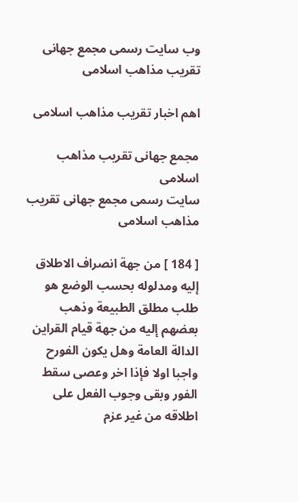وب سایت رسمی مجمع جهانى تقريب مذاهب اسلامى

اهم اخبار تقریب مذاهب اسلامی

مجمع جهانى تقريب مذاهب اسلامى
سایت رسمی مجمع جهانى تقريب مذاهب اسلامى

[ 184 ] من جهة انصراف الاطلاق إليه ومدلوله بحسب الوضع هو طلب مطلق الطبيعة وذهب بعضهم إليه من جهة قيام القراين الدالة العامة وهل يكون الفورح واجبا اولا فإذا اخر وعصى سقط الفور وبقى وجوب الفعل على اطلاقه من غير عزم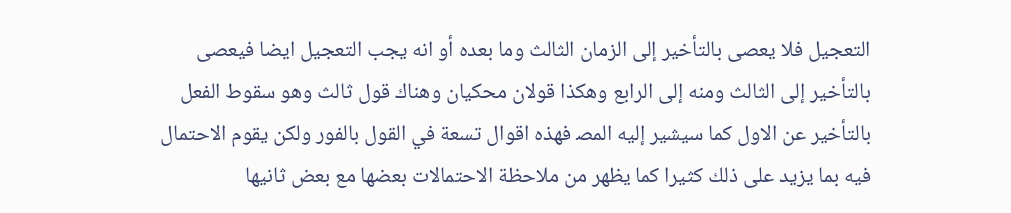التعجيل فلا يعصى بالتأخير إلى الزمان الثالث وما بعده أو انه يجب التعجيل ايضا فيعصى بالتأخير إلى الثالث ومنه إلى الرابع وهكذا قولان محكيان وهناك قول ثالث وهو سقوط الفعل بالتأخير عن الاول كما سيشير إليه المص‍ فهذه اقوال تسعة في القول بالفور ولكن يقوم الاحتمال فيه بما يزيد على ذلك كثيرا كما يظهر من ملاحظة الاحتمالات بعضها مع بعض ثانيها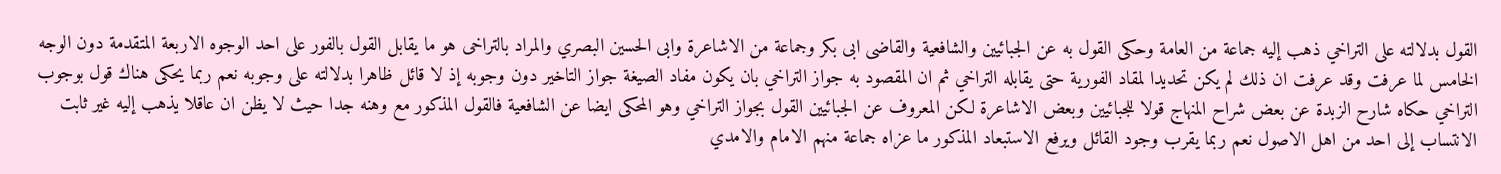القول بدلالته على التراخي ذهب إليه جماعة من العامة وحكى القول به عن الجبائيين والشافعية والقاضى ابى بكر وجماعة من الاشاعرة وابى الحسين البصري والمراد بالتراخى هو ما يقابل القول بالفور على احد الوجوه الاربعة المتقدمة دون الوجه الخامس لما عرفت وقد عرفت ان ذلك لم يكن تحديدا لمقاد الفورية حتى يقابله التراخي ثم ان المقصود به جواز التراخي بان يكون مفاد الصيغة جواز التاخير دون وجوبه إذ لا قائل ظاهرا بدلالته على وجوبه نعم ربما يحكى هناك قول بوجوب التراخي حكاه شارح الزبدة عن بعض شراح المنهاج قولا للجبائيين وبعض الاشاعرة لكن المعروف عن الجبائيين القول بجواز التراخي وهو المحكى ايضا عن الشافعية فالقول المذكور مع وهنه جدا حيث لا يظن ان عاقلا يذهب إليه غير ثابت الانتساب إلى احد من اهل الاصول نعم ربما يقرب وجود القائل ويرفع الاستبعاد المذكور ما عزاه جماعة منهم الامام والامدي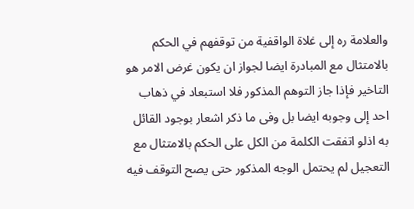والعلامة ره إلى غلاة الواقفية من توقفهم في الحكم بالامتثال مع المبادرة ايضا لجواز ان يكون غرض الامر هو التاخير فإذا جاز التوهم المذكور فلا استبعاد في ذهاب احد إلى وجوبه ايضا بل وفى ما ذكر اشعار بوجود القائل به اذلو اتفقت الكلمة من الكل على الحكم بالامتثال مع التعجيل لم يحتمل الوجه المذكور حتى يصح التوقف فيه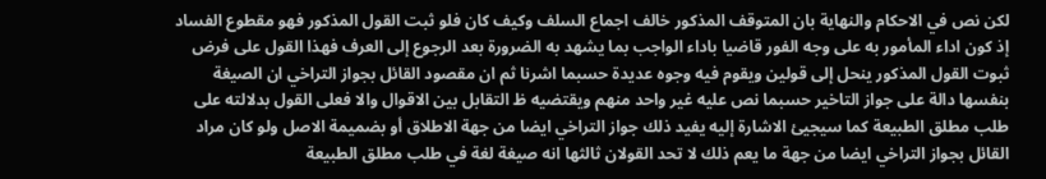لكن نص في الاحكام والنهاية بان المتوقف المذكور خالف اجماع السلف وكيف كان فلو ثبت القول المذكور فهو مقطوع الفساد إذ كون اداء المأمور به على وجه الفور قاضيا باداء الواجب بما يشهد به الضرورة بعد الرجوع إلى العرف فهذا القول على فرض ثبوت القول المذكور ينحل إلى قولين ويقوم فيه وجوه عديدة حسبما اشرنا ثم ان مقصود القائل بجواز التراخي ان الصيغة بنفسها دالة على جواز التاخير حسبما نص عليه غير واحد منهم ويقتضيه ظ التقابل بين الاقوال والا فعلى القول بدلالته على طلب مطلق الطبيعة كما سيجيئ الاشارة إليه يفيد ذلك جواز التراخي ايضا من جهة الاطلاق أو بضميمة الاصل ولو كان مراد القائل بجواز التراخي ايضا من جهة ما يعم ذلك لا تحد القولان ثالثها انه صيغة لغة في طلب مطلق الطبيعة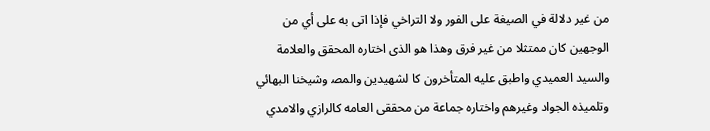من غير دلالة في الصيغة على الفور ولا التراخي فإذا اتى به على أي من الوجهين كان ممتثلا من غير فرق وهذا هو الذى اختاره المحقق والعلامة والسيد العميدي واطبق عليه المتأخرون كا لشهيدين والمص‍ وشيخنا البهائي وتلميذه الجواد وغيرهم واختاره جماعة من محققى العامه كالرازي والامدي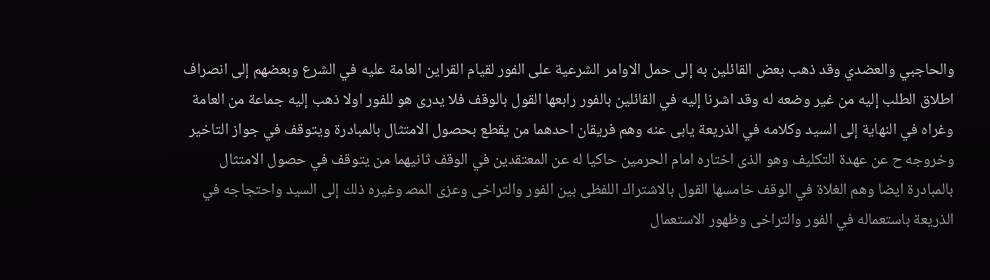والحاجبي والعضدي وقد ذهب بعض القائلين به إلى حمل الاوامر الشرعية على الفور لقيام القراين العامة عليه في الشرع وبعضهم إلى انصراف اطلاق الطلب إليه من غير وضعه له وقد اشرنا إليه في القائلين بالفور رابعها القول بالوقف فلا يدرى هو للفور اولا ذهب إليه جماعة من العامة وغراه في النهاية إلى السيد وكلامه في الذريعة يابى عنه وهم فريقان احدهما من يقطع بحصول الامتثال بالمبادرة ويتوقف في جواز التاخير وخروجه ح عن عهدة التكليف وهو الذى اختاره امام الحرمين حاكيا له عن المعتقدين في الوقف ثانيهما من يتوقف في حصول الامتثال بالمبادرة ايضا وهم الغلاة في الوقف خامسها القول بالاشتراك اللفظى بين الفور والتراخى وعزى المص‍ وغيره ذلك إلى السيد واحتجاجه في الذريعة باستعماله في الفور والتراخى وظهور الاستعمال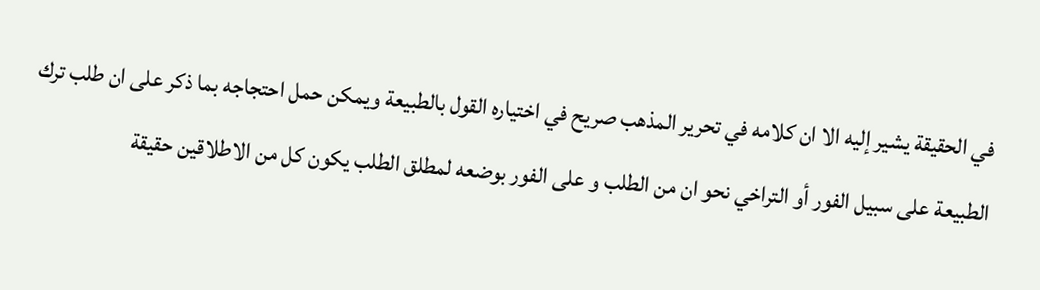في الحقيقة يشير إليه الا ان كلامه في تحرير المذهب صريح في اختياره القول بالطبيعة ويمكن حمل احتجاجه بما ذكر على ان طلب ترك الطبيعة على سبيل الفور أو التراخي نحو ان من الطلب و على الفور بوضعه لمطلق الطلب يكون كل من الاطلاقين حقيقة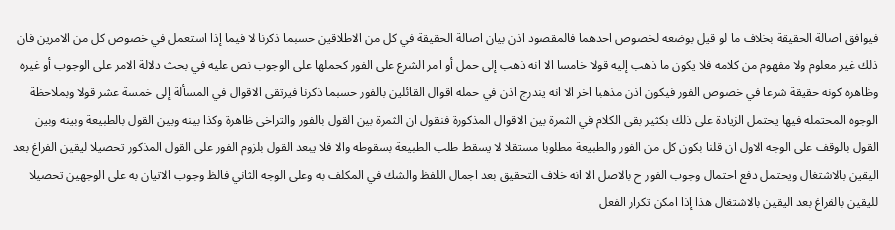فيوافق اصالة الحقيقة بخلاف ما لو قيل بوضعه لخصوص احدهما فالمقصود اذن بيان اصالة الحقيقة في كل من الاطلاقين حسبما ذكرنا لا فيما إذا استعمل في خصوص كل من الامرين فان ذلك غير معلوم ولا مفهوم من كلامه فلا يكون ما ذهب إليه قولا خامسا الا انه ذهب إلى حمل أو امر الشرع على الفور كحملها على الوجوب نص عليه في بحث دلالة الامر على الوجوب أو غيره وظاهره كونه حقيقة شرعا في خصوص الفور فيكون اذن مذهبا اخر الا انه يندرج اذن في حمله اقوال القائلين بالفور حسبما ذكرنا فيرتقى الاقوال في المسألة إلى خمسة عشر قولا وبملاحظة الوجوه المحتمله فيها يحتمل الزيادة على ذلك بكثير بقى الكلام في الثمرة بين الاقوال المذكورة فنقول ان الثمرة بين القول بالفور والتراخى ظاهرة وكذا بينه وبين القول بالطبيعة وبينه وبين القول بالوقف على الوجه الاول ان قلنا بكون كل من الفور والطبيعة مطلوبا مستقلا لا يسقط طلب الطبيعة بسقوطه والا فلا يبعد القول بلزوم الفور على القول المذكور تحصيلا ليقين الفراغ بعد اليقين بالاشتغال ويحتمل دفع احتمال وجوب الفور ح بالاصل الا انه خلاف التحقيق بعد اجمال اللفظ والشك في المكلف به وعلى الوجه الثاني فالظ وجوب الاتيان به على الوجهين تحصيلا لليقين بالفراغ بعد اليقين بالاشتغال هذا إذا امكن تكرار الفعل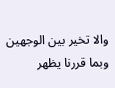والا تخير بين الوجهين وبما قررنا يظهر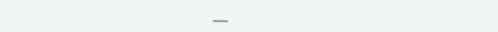___